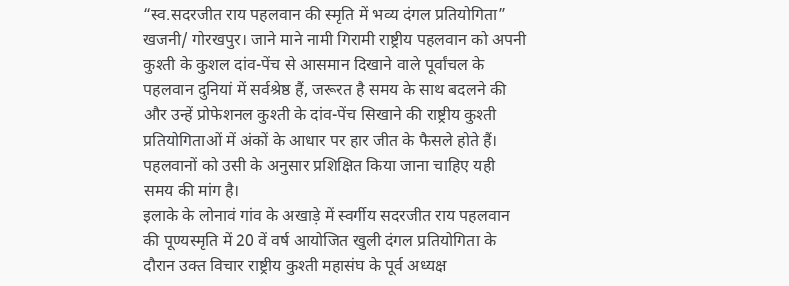“स्व.सदरजीत राय पहलवान की स्मृति में भव्य दंगल प्रतियोगिता”
खजनी/ गोरखपुर। जाने माने नामी गिरामी राष्ट्रीय पहलवान को अपनी कुश्ती के कुशल दांव-पेंच से आसमान दिखाने वाले पूर्वांचल के पहलवान दुनियां में सर्वश्रेष्ठ हैं, जरूरत है समय के साथ बदलने की और उन्हें प्रोफेशनल कुश्ती के दांव-पेंच सिखाने की राष्ट्रीय कुश्ती प्रतियोगिताओं में अंकों के आधार पर हार जीत के फैसले होते हैं। पहलवानों को उसी के अनुसार प्रशिक्षित किया जाना चाहिए यही समय की मांग है।
इलाके के लोनावं गांव के अखाड़े में स्वर्गीय सदरजीत राय पहलवान की पूण्यस्मृति में 20 वें वर्ष आयोजित खुली दंगल प्रतियोगिता के दौरान उक्त विचार राष्ट्रीय कुश्ती महासंघ के पूर्व अध्यक्ष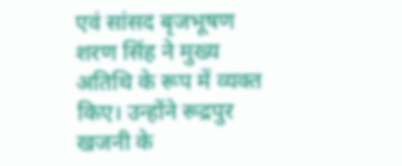एवं सांसद बृजभूषण शरण सिंह ने मुख्य अतिथि के रूप में व्यक्त किए। उन्होंने रूद्रपुर खजनी के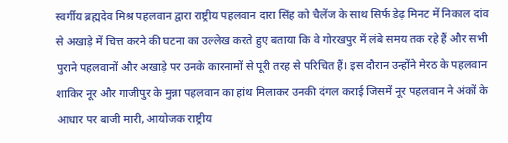स्वर्गीय ब्रह्मदेव मिश्र पहलवान द्वारा राष्ट्रीय पहलवान दारा सिंह को चैलेंज के साथ सिर्फ डेढ़ मिनट में निकाल दांव से अखाड़े में चित्त करने की घटना का उल्लेख करते हुए बताया कि वे गोरखपुर में लंबे समय तक रहे हैं और सभी पुराने पहलवानों और अखाड़े पर उनके कारनामों से पूरी तरह से परिचित हैं। इस दौरान उन्होंने मेरठ के पहलवान शाकिर नूर और गाजीपुर के मुन्ना पहलवान का हांथ मिलाकर उनकी दंगल कराई जिसमें नूर पहलवान ने अंकों के आधार पर बाजी मारी, आयोजक राष्ट्रीय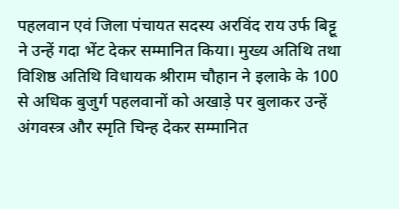पहलवान एवं जिला पंचायत सदस्य अरविंद राय उर्फ बिट्टू ने उन्हें गदा भेंट देकर सम्मानित किया। मुख्य अतिथि तथा विशिष्ठ अतिथि विधायक श्रीराम चौहान ने इलाके के 100 से अधिक बुजुर्ग पहलवानों को अखाड़े पर बुलाकर उन्हें अंगवस्त्र और स्मृति चिन्ह देकर सम्मानित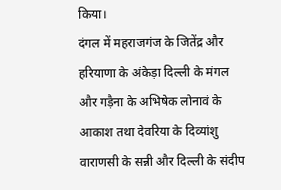किया।
दंगल में महराजगंज के जितेंद्र और हरियाणा के अंकेड़ा दिल्ली के मंगल और गड़ैना के अभिषेक लोनावं के आकाश तथा देवरिया के दिव्यांशु वाराणसी के सन्नी और दिल्ली के संदीप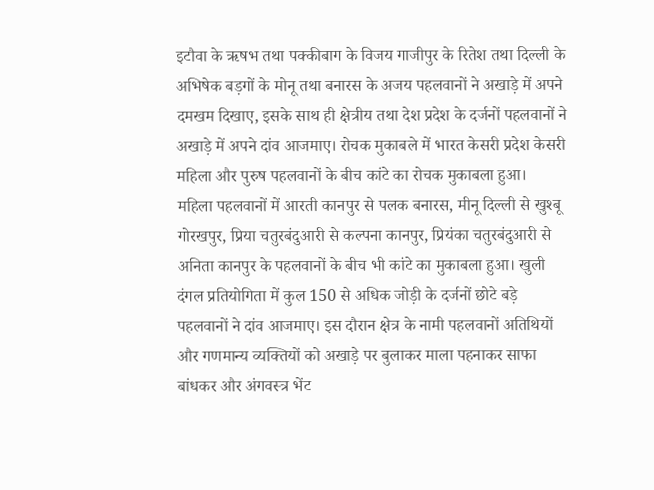इटौवा के ऋषभ तथा पक्कीबाग के विजय गाजीपुर के रितेश तथा दिल्ली के अभिषेक बड़गों के मोनू तथा बनारस के अजय पहलवानों ने अखाड़े में अपने दमखम दिखाए, इसके साथ ही क्षेत्रीय तथा देश प्रदेश के दर्जनों पहलवानों ने अखाड़े में अपने दांव आजमाए। रोचक मुकाबले में भारत केसरी प्रदेश केसरी महिला और पुरुष पहलवानों के बीच कांटे का रोचक मुकाबला हुआ।
महिला पहलवानों में आरती कानपुर से पलक बनारस, मीनू दिल्ली से खुश्बू गोरखपुर, प्रिया चतुरबंदुआरी से कल्पना कानपुर, प्रियंका चतुरबंदुआरी से अनिता कानपुर के पहलवानों के बीच भी कांटे का मुकाबला हुआ। खुली दंगल प्रतियोगिता में कुल 150 से अधिक जोड़ी के दर्जनों छोटे बड़े पहलवानों ने दांव आजमाए। इस दौरान क्षेत्र के नामी पहलवानों अतिथियों और गणमान्य व्यक्तियों को अखाड़े पर बुलाकर माला पहनाकर साफा बांधकर और अंगवस्त्र भेंट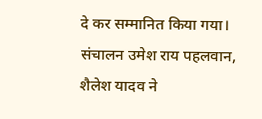दे कर सम्मानित किया गया। संचालन उमेश राय पहलवान, शैलेश यादव ने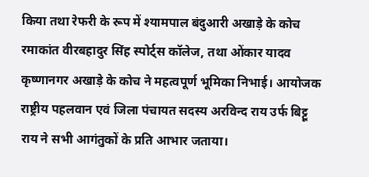किया तथा रेफरी के रूप में श्यामपाल बंदुआरी अखाड़े के कोच रमाकांत वीरबहादुर सिंह स्पोर्ट्स कॉलेज, तथा ओंकार यादव कृष्णानगर अखाड़े के कोच ने महत्वपूर्ण भूमिका निभाई। आयोजक राष्ट्रीय पहलवान एवं जिला पंचायत सदस्य अरविन्द राय उर्फ बिट्टू राय ने सभी आगंतुकों के प्रति आभार जताया।